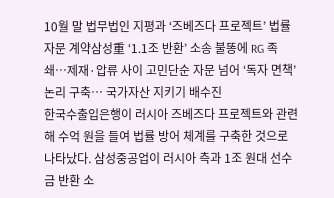10월 말 법무법인 지평과 ‘즈베즈다 프로젝트’ 법률 자문 계약삼성重 ‘1.1조 반환’ 소송 불똥에 RG 족쇄…제재·압류 사이 고민단순 자문 넘어 ‘독자 면책’ 논리 구축… 국가자산 지키기 배수진
한국수출입은행이 러시아 즈베즈다 프로젝트와 관련해 수억 원을 들여 법률 방어 체계를 구축한 것으로 나타났다. 삼성중공업이 러시아 측과 1조 원대 선수금 반환 소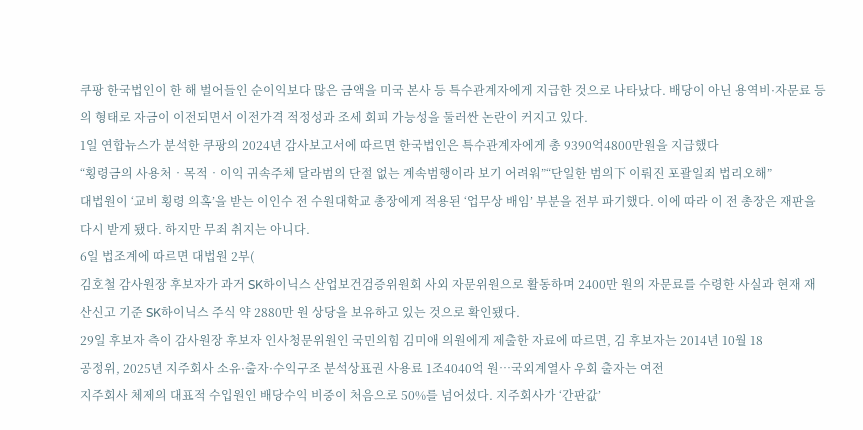쿠팡 한국법인이 한 해 벌어들인 순이익보다 많은 금액을 미국 본사 등 특수관계자에게 지급한 것으로 나타났다. 배당이 아닌 용역비·자문료 등의 형태로 자금이 이전되면서 이전가격 적정성과 조세 회피 가능성을 둘러싼 논란이 커지고 있다.
1일 연합뉴스가 분석한 쿠팡의 2024년 감사보고서에 따르면 한국법인은 특수관계자에게 총 9390억4800만원을 지급했다
“횡령금의 사용처‧목적‧이익 귀속주체 달라범의 단절 없는 계속범행이라 보기 어려워”“단일한 범의下 이뤄진 포괄일죄 법리오해”
대법원이 ‘교비 횡령 의혹’을 받는 이인수 전 수원대학교 총장에게 적용된 ‘업무상 배임’ 부분을 전부 파기했다. 이에 따라 이 전 총장은 재판을 다시 받게 됐다. 하지만 무죄 취지는 아니다.
6일 법조계에 따르면 대법원 2부(
김호철 감사원장 후보자가 과거 SK하이닉스 산업보건검증위원회 사외 자문위원으로 활동하며 2400만 원의 자문료를 수령한 사실과 현재 재산신고 기준 SK하이닉스 주식 약 2880만 원 상당을 보유하고 있는 것으로 확인됐다.
29일 후보자 측이 감사원장 후보자 인사청문위원인 국민의힘 김미애 의원에게 제출한 자료에 따르면, 김 후보자는 2014년 10월 18
공정위, 2025년 지주회사 소유·출자·수익구조 분석상표권 사용료 1조4040억 원…국외계열사 우회 출자는 여전
지주회사 체제의 대표적 수입원인 배당수익 비중이 처음으로 50%를 넘어섰다. 지주회사가 ‘간판값’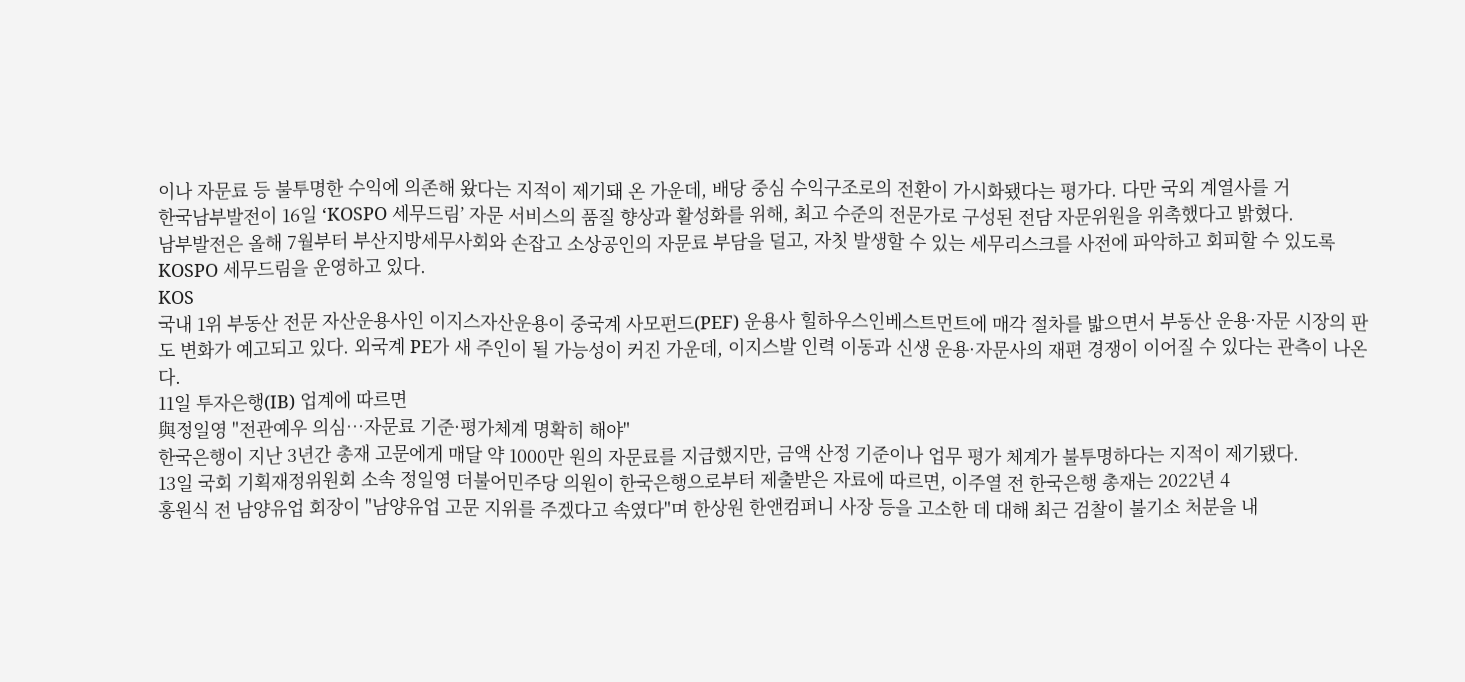이나 자문료 등 불투명한 수익에 의존해 왔다는 지적이 제기돼 온 가운데, 배당 중심 수익구조로의 전환이 가시화됐다는 평가다. 다만 국외 계열사를 거
한국남부발전이 16일 ‘KOSPO 세무드림’ 자문 서비스의 품질 향상과 활성화를 위해, 최고 수준의 전문가로 구성된 전담 자문위원을 위촉했다고 밝혔다.
남부발전은 올해 7월부터 부산지방세무사회와 손잡고 소상공인의 자문료 부담을 덜고, 자칫 발생할 수 있는 세무리스크를 사전에 파악하고 회피할 수 있도록 KOSPO 세무드림을 운영하고 있다.
KOS
국내 1위 부동산 전문 자산운용사인 이지스자산운용이 중국계 사모펀드(PEF) 운용사 힐하우스인베스트먼트에 매각 절차를 밟으면서 부동산 운용·자문 시장의 판도 변화가 예고되고 있다. 외국계 PE가 새 주인이 될 가능성이 커진 가운데, 이지스발 인력 이동과 신생 운용·자문사의 재편 경쟁이 이어질 수 있다는 관측이 나온다.
11일 투자은행(IB) 업계에 따르면
與정일영 "전관예우 의심…자문료 기준·평가체계 명확히 해야"
한국은행이 지난 3년간 총재 고문에게 매달 약 1000만 원의 자문료를 지급했지만, 금액 산정 기준이나 업무 평가 체계가 불투명하다는 지적이 제기됐다.
13일 국회 기획재정위원회 소속 정일영 더불어민주당 의원이 한국은행으로부터 제출받은 자료에 따르면, 이주열 전 한국은행 총재는 2022년 4
홍원식 전 남양유업 회장이 "남양유업 고문 지위를 주겠다고 속였다"며 한상원 한앤컴퍼니 사장 등을 고소한 데 대해 최근 검찰이 불기소 처분을 내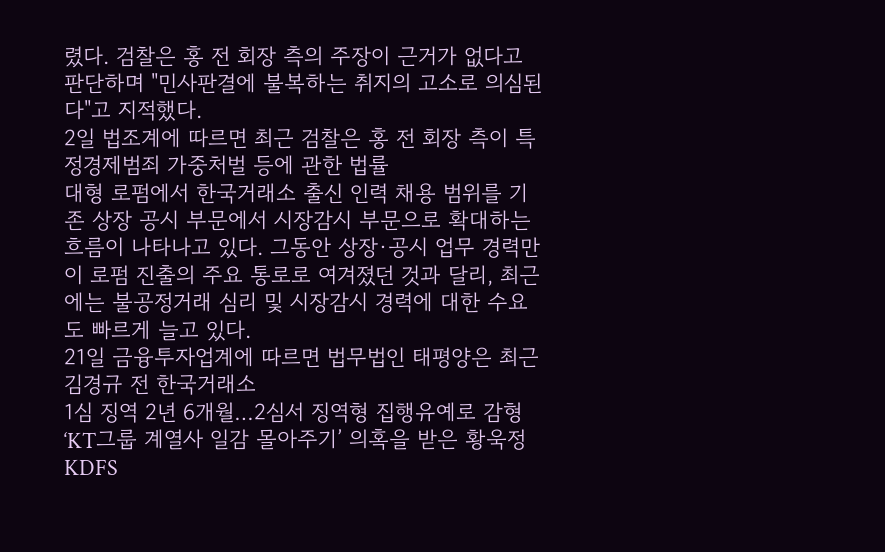렸다. 검찰은 홍 전 회장 측의 주장이 근거가 없다고 판단하며 "민사판결에 불복하는 취지의 고소로 의심된다"고 지적했다.
2일 법조계에 따르면 최근 검찰은 홍 전 회장 측이 특정경제범죄 가중처벌 등에 관한 법률
대형 로펌에서 한국거래소 출신 인력 채용 범위를 기존 상장 공시 부문에서 시장감시 부문으로 확대하는 흐름이 나타나고 있다. 그동안 상장·공시 업무 경력만이 로펌 진출의 주요 통로로 여겨졌던 것과 달리, 최근에는 불공정거래 심리 및 시장감시 경력에 대한 수요도 빠르게 늘고 있다.
21일 금융투자업계에 따르면 법무법인 태평양은 최근 김경규 전 한국거래소
1심 징역 2년 6개월…2심서 징역형 집행유예로 감형
‘KT그룹 계열사 일감 몰아주기’ 의혹을 받은 황욱정 KDFS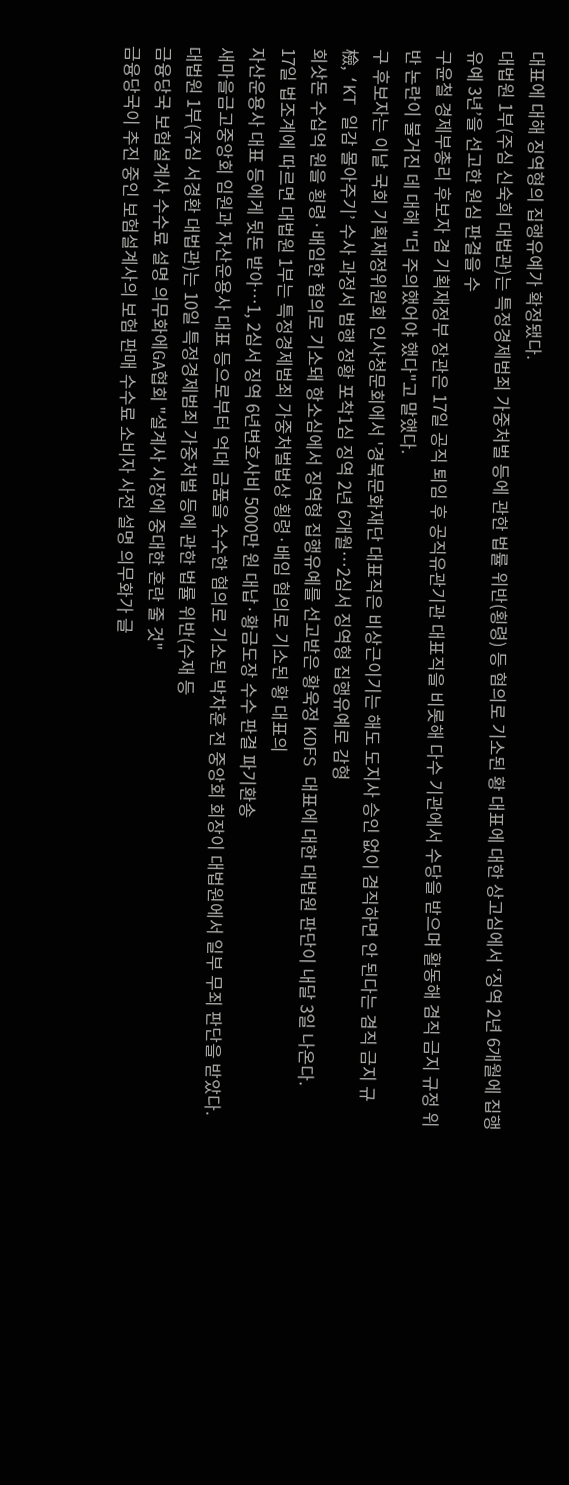대표에 대해 징역형의 집행유예가 확정됐다.
대법원 1부(주심 신숙희 대법관)는 특정경제범죄 가중처벌 등에 관한 법률 위반(횡령) 등 혐의로 기소된 황 대표에 대한 상고심에서 ‘징역 2년 6개월에 집행유예 3년’을 선고한 원심 판결을 수
구윤철 경제부총리 후보자 겸 기획재정부 장관은 17일 공직 퇴임 후 공직유관기관 대표직을 비롯해 다수 기관에서 수당을 받으며 활동해 겸직 금지 규정 위반 논란이 불거진 데 대해 "더 주의했어야 했다"고 말했다.
구 후보자는 이날 국회 기획재정위원회 인사청문회에서 '경북문화재단 대표직은 비상근이기는 해도 도지사 승인 없이 겸직하면 안 된다는 겸직 금지 규
檢, ‘KT 일감 몰아주기’ 수사 과정서 범행 정황 포착1심 징역 2년 6개월…2심서 징역형 집행유예로 감형
회삿돈 수십억 원을 횡령·배임한 혐의로 기소돼 항소심에서 징역형 집행유예를 선고받은 황욱정 KDFS 대표에 대한 대법원 판단이 내달 3일 나온다.
17일 법조계에 따르면 대법원 1부는 특정경제범죄 가중처벌법상 횡령·배임 혐의로 기소된 황 대표의
자산운용사 대표 등에게 뒷돈 받아…1, 2심서 징역 6년변호사비 5000만 원 대납·황금도장 수수 판결 파기환송
새마을금고중앙회 임원과 자산운용사 대표 등으로부터 억대 금품을 수수한 혐의로 기소된 박차훈 전 중앙회 회장이 대법원에서 일부 무죄 판단을 받았다.
대법원 1부(주심 서경환 대법관)는 10일 특정경제범죄 가중처벌 등에 관한 법률 위반(수재 등
금융당국 보험설계사 수수료 설명 의무화에GA협회 "설계사 시장에 중대한 혼란 줄 것"
금융당국이 추진 중인 보험설계사의 보험 판매 수수료 소비자 사전 설명 의무화가 글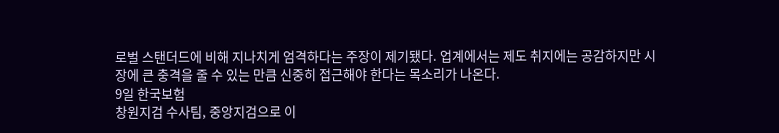로벌 스탠더드에 비해 지나치게 엄격하다는 주장이 제기됐다. 업계에서는 제도 취지에는 공감하지만 시장에 큰 충격을 줄 수 있는 만큼 신중히 접근해야 한다는 목소리가 나온다.
9일 한국보험
창원지검 수사팀, 중앙지검으로 이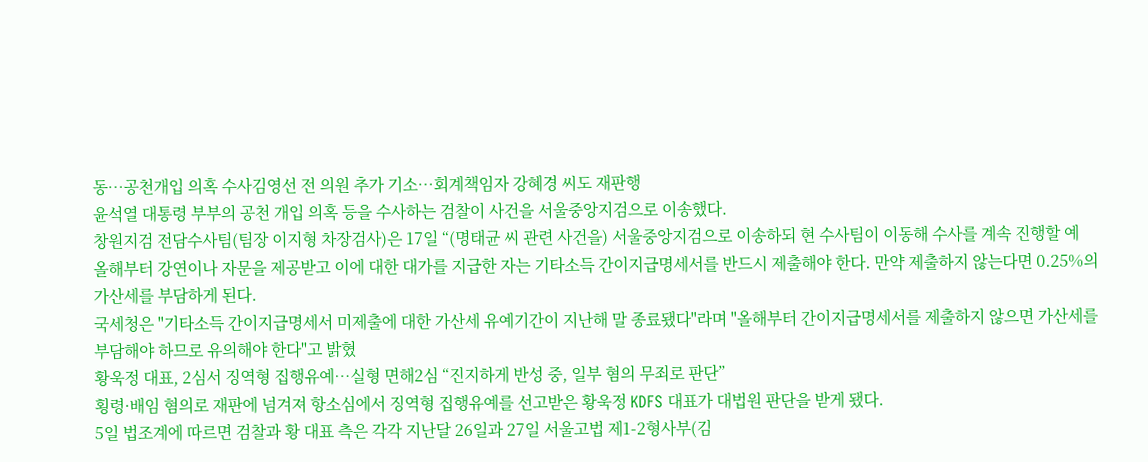동…공천개입 의혹 수사김영선 전 의원 추가 기소…회계책임자 강혜경 씨도 재판행
윤석열 대통령 부부의 공천 개입 의혹 등을 수사하는 검찰이 사건을 서울중앙지검으로 이송했다.
창원지검 전담수사팀(팀장 이지형 차장검사)은 17일 “(명태균 씨 관련 사건을) 서울중앙지검으로 이송하되 현 수사팀이 이동해 수사를 계속 진행할 예
올해부터 강연이나 자문을 제공받고 이에 대한 대가를 지급한 자는 기타소득 간이지급명세서를 반드시 제출해야 한다. 만약 제출하지 않는다면 0.25%의 가산세를 부담하게 된다.
국세청은 "기타소득 간이지급명세서 미제출에 대한 가산세 유예기간이 지난해 말 종료됐다"라며 "올해부터 간이지급명세서를 제출하지 않으면 가산세를 부담해야 하므로 유의해야 한다"고 밝혔
황욱정 대표, 2심서 징역형 집행유예…실형 면해2심 “진지하게 반성 중, 일부 혐의 무죄로 판단”
횡령·배임 혐의로 재판에 넘겨져 항소심에서 징역형 집행유예를 선고받은 황욱정 KDFS 대표가 대법원 판단을 받게 됐다.
5일 법조계에 따르면 검찰과 황 대표 측은 각각 지난달 26일과 27일 서울고법 제1-2형사부(김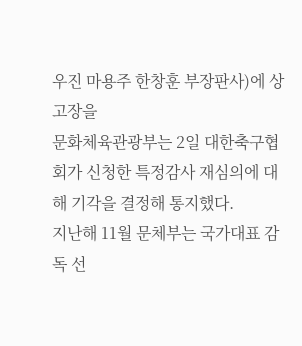우진 마용주 한창훈 부장판사)에 상고장을
문화체육관광부는 2일 대한축구협회가 신청한 특정감사 재심의에 대해 기각을 결정해 통지했다.
지난해 11월 문체부는 국가대표 감독 선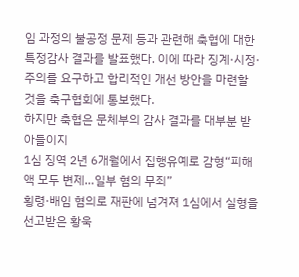임 과정의 불공정 문제 등과 관련해 축협에 대한 특정감사 결과를 발표했다. 이에 따라 징계·시정·주의를 요구하고 합리적인 개선 방안을 마련할 것을 축구협회에 통보했다.
하지만 축협은 문체부의 감사 결과를 대부분 받아들이지
1심 징역 2년 6개월에서 집행유예로 감형“피해액 모두 변제…일부 혐의 무죄”
횡령·배임 혐의로 재판에 넘겨져 1심에서 실형을 선고받은 황욱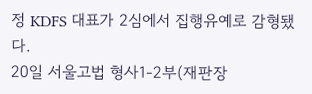정 KDFS 대표가 2심에서 집행유예로 감형됐다.
20일 서울고법 형사1-2부(재판장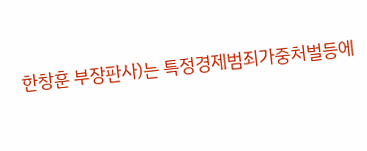한창훈 부장판사)는 특정경제범죄가중처벌등에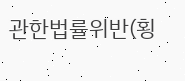관한법률위반(횡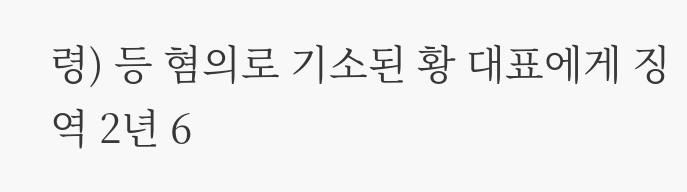령) 등 혐의로 기소된 황 대표에게 징역 2년 6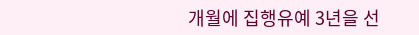개월에 집행유예 3년을 선